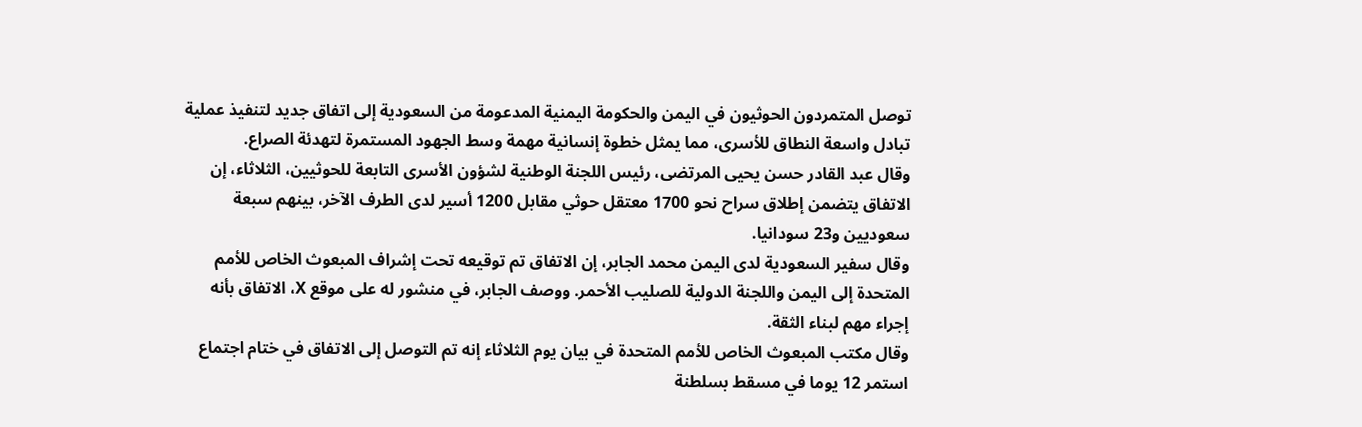توصل المتمردون الحوثيون في اليمن والحكومة اليمنية المدعومة من السعودية إلى اتفاق جديد لتنفيذ عملية تبادل واسعة النطاق للأسرى، مما يمثل خطوة إنسانية مهمة وسط الجهود المستمرة لتهدئة الصراع.
وقال عبد القادر حسن يحيى المرتضى، رئيس اللجنة الوطنية لشؤون الأسرى التابعة للحوثيين، الثلاثاء، إن الاتفاق يتضمن إطلاق سراح نحو 1700 معتقل حوثي مقابل 1200 أسير لدى الطرف الآخر، بينهم سبعة سعوديين و23 سودانيا.
وقال سفير السعودية لدى اليمن محمد الجابر، إن الاتفاق تم توقيعه تحت إشراف المبعوث الخاص للأمم المتحدة إلى اليمن واللجنة الدولية للصليب الأحمر. ووصف الجابر، في منشور له على موقع X، الاتفاق بأنه إجراء مهم لبناء الثقة.
وقال مكتب المبعوث الخاص للأمم المتحدة في بيان يوم الثلاثاء إنه تم التوصل إلى الاتفاق في ختام اجتماع استمر 12 يوما في مسقط بسلطنة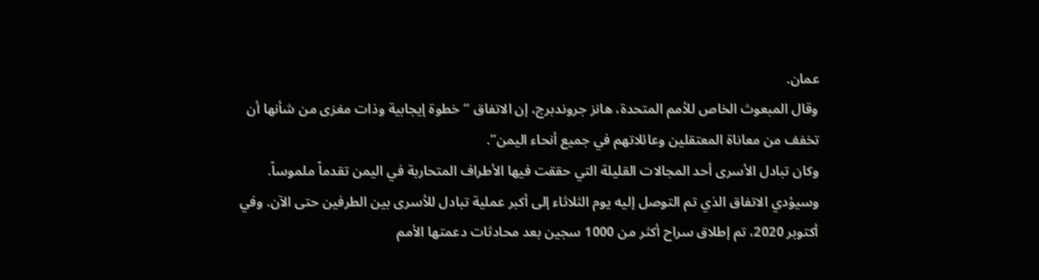عمان.
وقال المبعوث الخاص للأمم المتحدة، هانز جروندبرج، إن الاتفاق “خطوة إيجابية وذات مغزى من شأنها أن تخفف من معاناة المعتقلين وعائلاتهم في جميع أنحاء اليمن”.
وكان تبادل الأسرى أحد المجالات القليلة التي حققت فيها الأطراف المتحاربة في اليمن تقدماً ملموساً. وسيؤدي الاتفاق الذي تم التوصل إليه يوم الثلاثاء إلى أكبر عملية تبادل للأسرى بين الطرفين حتى الآن. وفي أكتوبر 2020، تم إطلاق سراح أكثر من 1000 سجين بعد محادثات دعمتها الأمم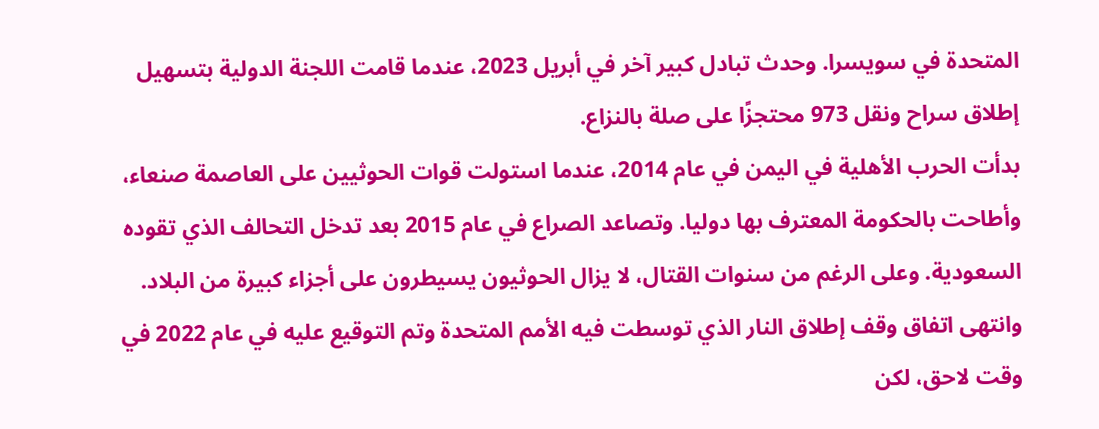المتحدة في سويسرا. وحدث تبادل كبير آخر في أبريل 2023، عندما قامت اللجنة الدولية بتسهيل إطلاق سراح ونقل 973 محتجزًا على صلة بالنزاع.
بدأت الحرب الأهلية في اليمن في عام 2014، عندما استولت قوات الحوثيين على العاصمة صنعاء، وأطاحت بالحكومة المعترف بها دوليا. وتصاعد الصراع في عام 2015 بعد تدخل التحالف الذي تقوده السعودية. وعلى الرغم من سنوات القتال، لا يزال الحوثيون يسيطرون على أجزاء كبيرة من البلاد. وانتهى اتفاق وقف إطلاق النار الذي توسطت فيه الأمم المتحدة وتم التوقيع عليه في عام 2022 في وقت لاحق، لكن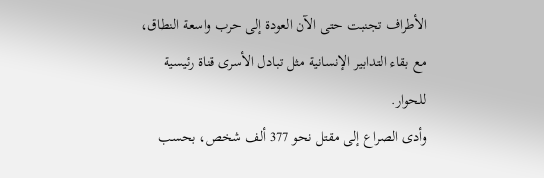الأطراف تجنبت حتى الآن العودة إلى حرب واسعة النطاق، مع بقاء التدابير الإنسانية مثل تبادل الأسرى قناة رئيسية للحوار.
وأدى الصراع إلى مقتل نحو 377 ألف شخص، بحسب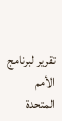تقرير لبرنامج الأمم المتحدة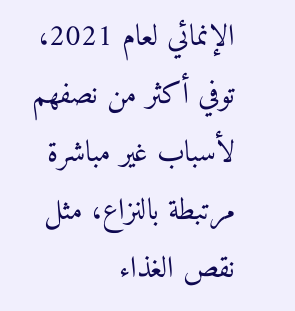الإنمائي لعام 2021، توفي أكثر من نصفهم لأسباب غير مباشرة مرتبطة بالنزاع، مثل نقص الغذاء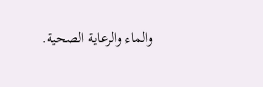والماء والرعاية الصحية.